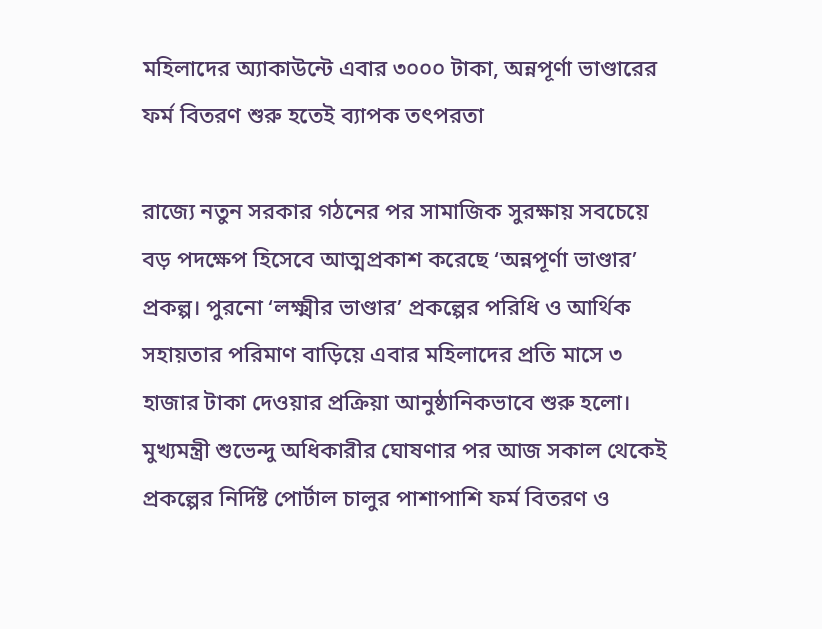মহিলাদের অ্যাকাউন্টে এবার ৩০০০ টাকা, অন্নপূর্ণা ভাণ্ডারের ফর্ম বিতরণ শুরু হতেই ব্যাপক তৎপরতা

রাজ্যে নতুন সরকার গঠনের পর সামাজিক সুরক্ষায় সবচেয়ে বড় পদক্ষেপ হিসেবে আত্মপ্রকাশ করেছে ‘অন্নপূর্ণা ভাণ্ডার’ প্রকল্প। পুরনো ‘লক্ষ্মীর ভাণ্ডার’ প্রকল্পের পরিধি ও আর্থিক সহায়তার পরিমাণ বাড়িয়ে এবার মহিলাদের প্রতি মাসে ৩ হাজার টাকা দেওয়ার প্রক্রিয়া আনুষ্ঠানিকভাবে শুরু হলো। মুখ্যমন্ত্রী শুভেন্দু অধিকারীর ঘোষণার পর আজ সকাল থেকেই প্রকল্পের নির্দিষ্ট পোর্টাল চালুর পাশাপাশি ফর্ম বিতরণ ও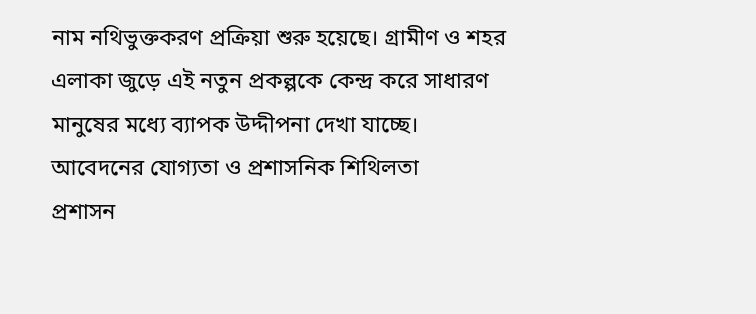নাম নথিভুক্তকরণ প্রক্রিয়া শুরু হয়েছে। গ্রামীণ ও শহর এলাকা জুড়ে এই নতুন প্রকল্পকে কেন্দ্র করে সাধারণ মানুষের মধ্যে ব্যাপক উদ্দীপনা দেখা যাচ্ছে।
আবেদনের যোগ্যতা ও প্রশাসনিক শিথিলতা
প্রশাসন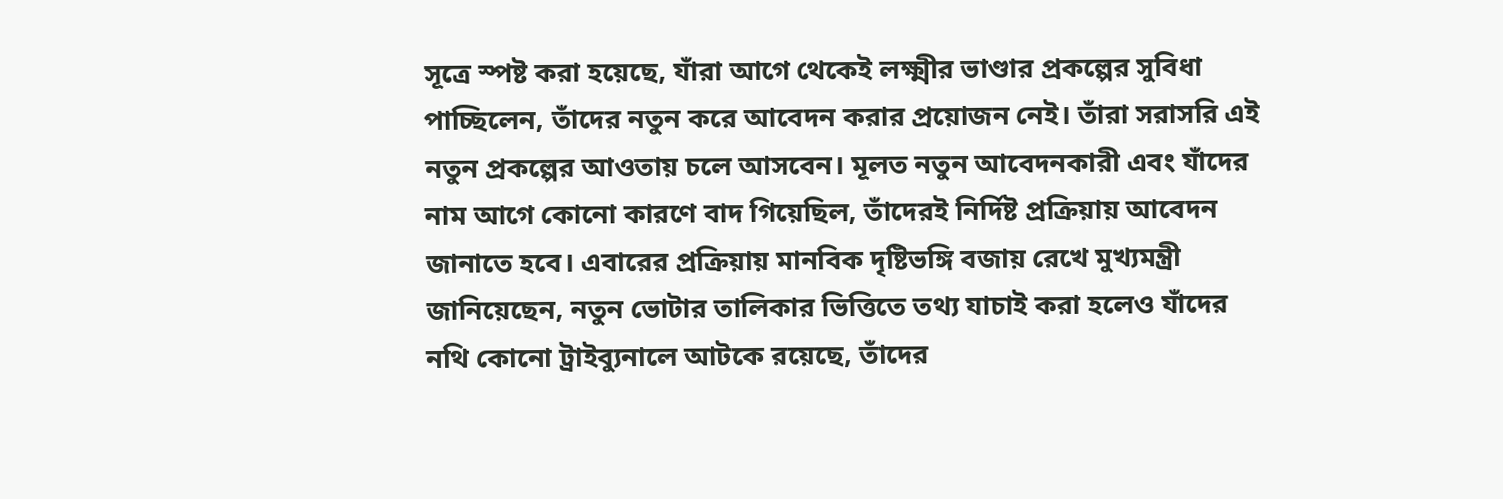সূত্রে স্পষ্ট করা হয়েছে, যাঁরা আগে থেকেই লক্ষ্মীর ভাণ্ডার প্রকল্পের সুবিধা পাচ্ছিলেন, তাঁদের নতুন করে আবেদন করার প্রয়োজন নেই। তাঁরা সরাসরি এই নতুন প্রকল্পের আওতায় চলে আসবেন। মূলত নতুন আবেদনকারী এবং যাঁদের নাম আগে কোনো কারণে বাদ গিয়েছিল, তাঁদেরই নির্দিষ্ট প্রক্রিয়ায় আবেদন জানাতে হবে। এবারের প্রক্রিয়ায় মানবিক দৃষ্টিভঙ্গি বজায় রেখে মুখ্যমন্ত্রী জানিয়েছেন, নতুন ভোটার তালিকার ভিত্তিতে তথ্য যাচাই করা হলেও যাঁদের নথি কোনো ট্রাইব্যুনালে আটকে রয়েছে, তাঁদের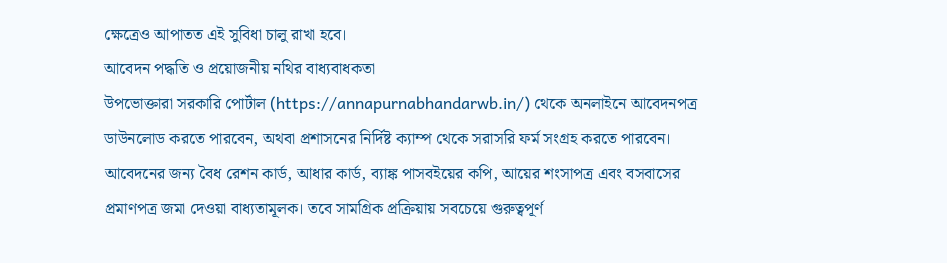ক্ষেত্রেও আপাতত এই সুবিধা চালু রাখা হবে।
আবেদন পদ্ধতি ও প্রয়োজনীয় নথির বাধ্যবাধকতা
উপভোক্তারা সরকারি পোর্টাল (https://annapurnabhandarwb.in/) থেকে অনলাইনে আবেদনপত্র ডাউনলোড করতে পারবেন, অথবা প্রশাসনের নির্দিষ্ট ক্যাম্প থেকে সরাসরি ফর্ম সংগ্রহ করতে পারবেন। আবেদনের জন্য বৈধ রেশন কার্ড, আধার কার্ড, ব্যাঙ্ক পাসবইয়ের কপি, আয়ের শংসাপত্র এবং বসবাসের প্রমাণপত্র জমা দেওয়া বাধ্যতামূলক। তবে সামগ্রিক প্রক্রিয়ায় সবচেয়ে গুরুত্বপূর্ণ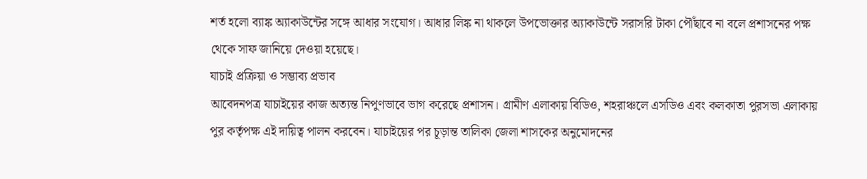শর্ত হলো ব্যাঙ্ক অ্যাকাউন্টের সঙ্গে আধার সংযোগ। আধার লিঙ্ক না থাকলে উপভোক্তার অ্যাকাউন্টে সরাসরি টাকা পৌঁছাবে না বলে প্রশাসনের পক্ষ থেকে সাফ জানিয়ে দেওয়া হয়েছে।
যাচাই প্রক্রিয়া ও সম্ভাব্য প্রভাব
আবেদনপত্র যাচাইয়ের কাজ অত্যন্ত নিপুণভাবে ভাগ করেছে প্রশাসন। গ্রামীণ এলাকায় বিডিও, শহরাঞ্চলে এসডিও এবং কলকাতা পুরসভা এলাকায় পুর কর্তৃপক্ষ এই দায়িত্ব পালন করবেন। যাচাইয়ের পর চূড়ান্ত তালিকা জেলা শাসকের অনুমোদনের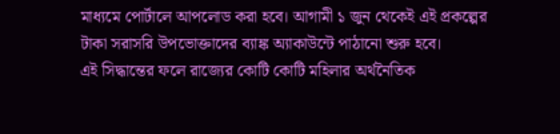মাধ্যমে পোর্টালে আপলোড করা হবে। আগামী ১ জুন থেকেই এই প্রকল্পের টাকা সরাসরি উপভোক্তাদের ব্যাঙ্ক অ্যাকাউন্টে পাঠানো শুরু হবে।
এই সিদ্ধান্তের ফলে রাজ্যের কোটি কোটি মহিলার অর্থনৈতিক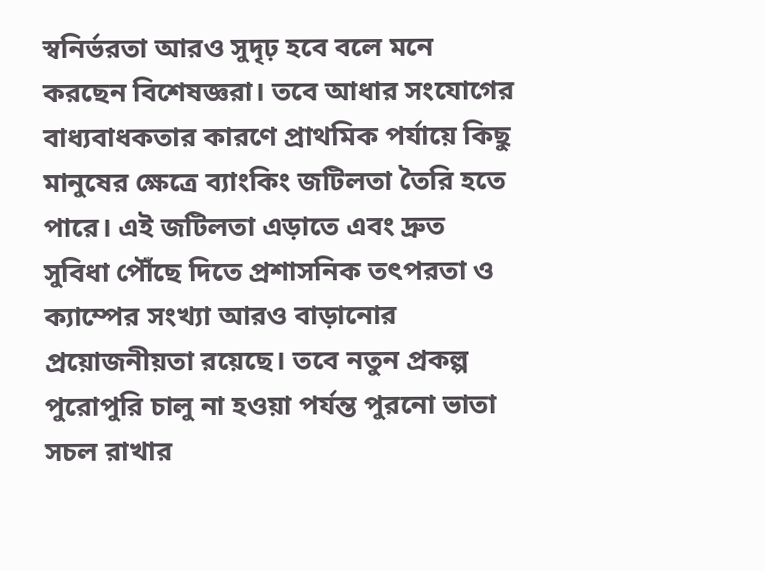স্বনির্ভরতা আরও সুদৃঢ় হবে বলে মনে করছেন বিশেষজ্ঞরা। তবে আধার সংযোগের বাধ্যবাধকতার কারণে প্রাথমিক পর্যায়ে কিছু মানুষের ক্ষেত্রে ব্যাংকিং জটিলতা তৈরি হতে পারে। এই জটিলতা এড়াতে এবং দ্রুত সুবিধা পৌঁছে দিতে প্রশাসনিক তৎপরতা ও ক্যাম্পের সংখ্যা আরও বাড়ানোর প্রয়োজনীয়তা রয়েছে। তবে নতুন প্রকল্প পুরোপুরি চালু না হওয়া পর্যন্ত পুরনো ভাতা সচল রাখার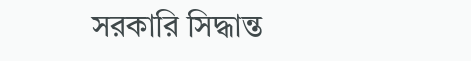সরকারি সিদ্ধান্ত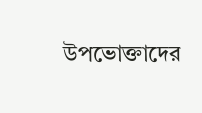উপভোক্তাদের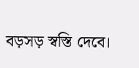বড়সড় স্বস্তি দেবে।